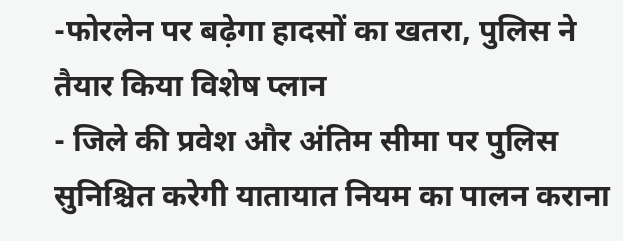-फोरलेन पर बढ़ेगा हादसों का खतरा, पुलिस ने तैयार किया विशेष प्लान
- जिले की प्रवेश और अंतिम सीमा पर पुलिस सुनिश्चित करेगी यातायात नियम का पालन कराना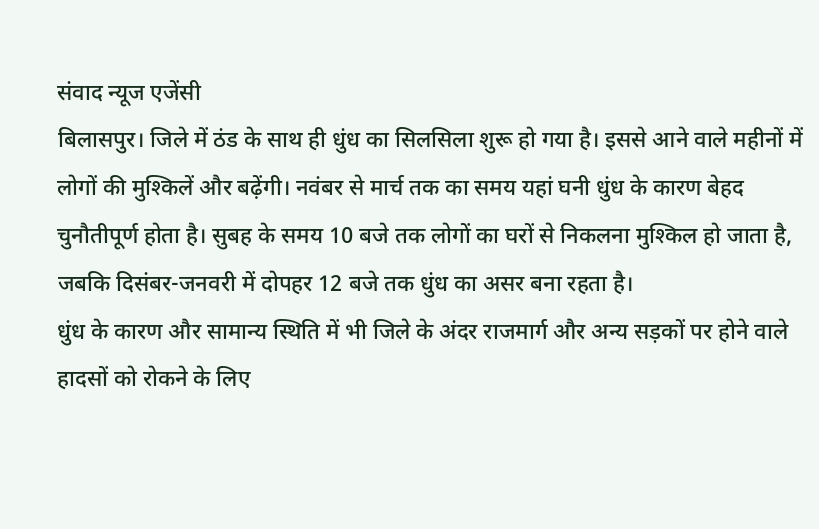संवाद न्यूज एजेंसी
बिलासपुर। जिले में ठंड के साथ ही धुंध का सिलसिला शुरू हो गया है। इससे आने वाले महीनों में लोगों की मुश्किलें और बढ़ेंगी। नवंबर से मार्च तक का समय यहां घनी धुंध के कारण बेहद चुनौतीपूर्ण होता है। सुबह के समय 10 बजे तक लोगों का घरों से निकलना मुश्किल हो जाता है, जबकि दिसंबर-जनवरी में दोपहर 12 बजे तक धुंध का असर बना रहता है।
धुंध के कारण और सामान्य स्थिति में भी जिले के अंदर राजमार्ग और अन्य सड़कों पर होने वाले हादसों को रोकने के लिए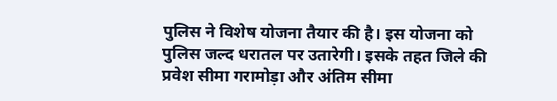पुलिस ने विशेष योजना तैयार की है। इस योजना को पुलिस जल्द धरातल पर उतारेगी। इसके तहत जिले की प्रवेश सीमा गरामोड़ा और अंतिम सीमा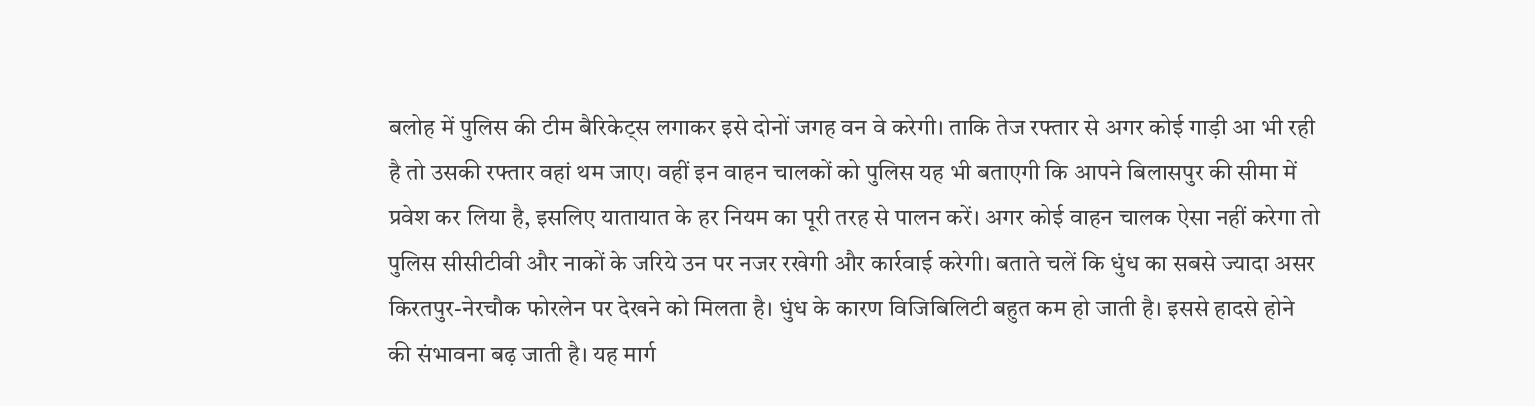बलोह में पुलिस की टीम बैरिकेट्स लगाकर इसे दोनों जगह वन वे करेगी। ताकि तेज रफ्तार से अगर कोई गाड़ी आ भी रही है तो उसकी रफ्तार वहां थम जाए। वहीं इन वाहन चालकों को पुलिस यह भी बताएगी कि आपने बिलासपुर की सीमा में प्रवेश कर लिया है, इसलिए यातायात के हर नियम का पूरी तरह से पालन करें। अगर कोई वाहन चालक ऐसा नहीं करेगा तो पुलिस सीसीटीवी और नाकों के जरिये उन पर नजर रखेगी और कार्रवाई करेगी। बताते चलें कि धुंध का सबसे ज्यादा असर किरतपुर-नेरचौक फोरलेन पर देखने को मिलता है। धुंध के कारण विजिबिलिटी बहुत कम हो जाती है। इससे हादसे होने की संभावना बढ़ जाती है। यह मार्ग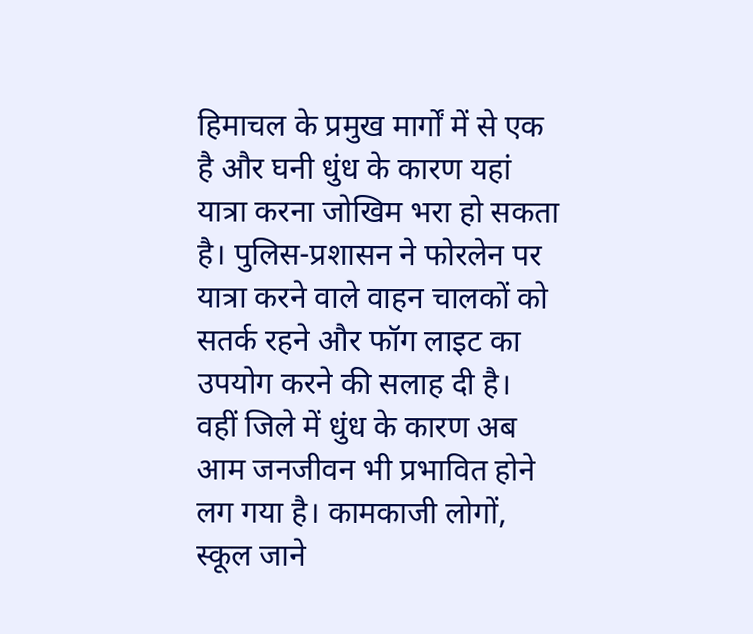हिमाचल के प्रमुख मार्गों में से एक है और घनी धुंध के कारण यहां यात्रा करना जोखिम भरा हो सकता है। पुलिस-प्रशासन ने फोरलेन पर यात्रा करने वाले वाहन चालकों को सतर्क रहने और फॉग लाइट का उपयोग करने की सलाह दी है।
वहीं जिले में धुंध के कारण अब आम जनजीवन भी प्रभावित होने लग गया है। कामकाजी लोगों, स्कूल जाने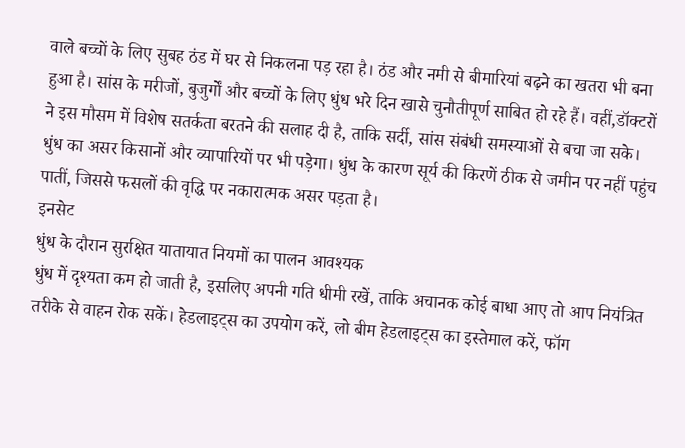वाले बच्चों के लिए सुबह ठंड में घर से निकलना पड़ रहा है। ठंड और नमी से बीमारियां बढ़ने का खतरा भी बना हुआ है। सांस के मरीजों, बुजुर्गों और बच्चों के लिए धुंध भरे दिन खासे चुनौतीपूर्ण साबित हो रहे हैं। वहीं,डॉक्टरों ने इस मौसम में विशेष सतर्कता बरतने की सलाह दी है, ताकि सर्दी, सांस संबंधी समस्याओं से बचा जा सके। धुंध का असर किसानों और व्यापारियों पर भी पड़ेगा। धुंध के कारण सूर्य की किरणें ठीक से जमीन पर नहीं पहुंच पातीं, जिससे फसलों की वृद्धि पर नकारात्मक असर पड़ता है।
इनसेट
धुंध के दौरान सुरक्षित यातायात नियमों का पालन आवश्यक
धुंध में दृश्यता कम हो जाती है, इसलिए अपनी गति धीमी रखें, ताकि अचानक कोई बाधा आए तो आप नियंत्रित तरीके से वाहन रोक सकें। हेडलाइट्स का उपयोग करें, लो बीम हेडलाइट्स का इस्तेमाल करें, फॉग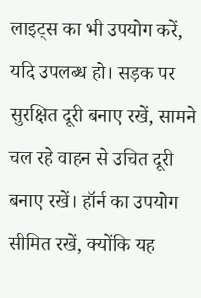लाइट्स का भी उपयोग करें, यदि उपलब्ध हो। सड़क पर सुरक्षित दूरी बनाए रखें, सामने चल रहे वाहन से उचित दूरी बनाए रखें। हॉर्न का उपयोग सीमित रखें, क्योंकि यह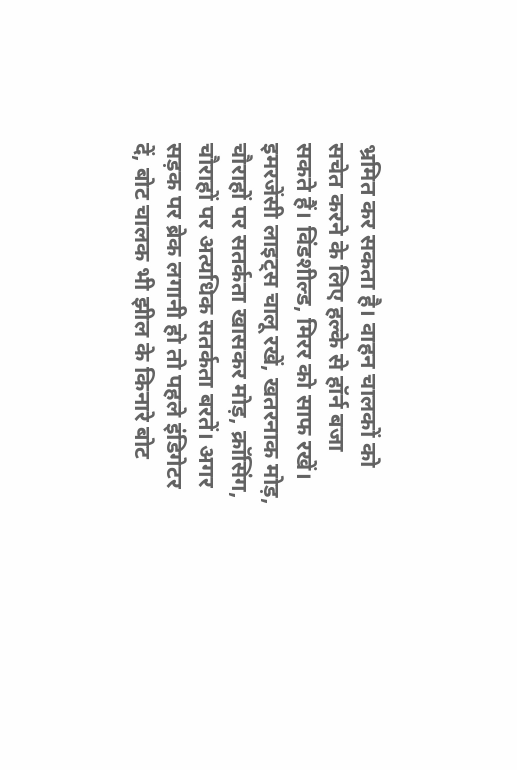भ्रमित कर सकता है। वाहन चालकों को सचेत करने के लिए हल्के से हॉर्न बजा सकते हैं। विंडशील्ड, मिरर को साफ रखें। इमरजेंसी लाइट्स चालू रखें, खतरनाक मोड़, चौराहों पर सतर्कता खासकर मोड़, क्रॉसिंग, चौराहों पर अत्यधिक सतर्कता बरतें। अगर सड़क पर ब्रेक लगानी हो तो पहले इंडिगेटर दें, बोट चालक भी झील के किनारे बोट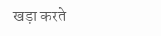खड़ा करते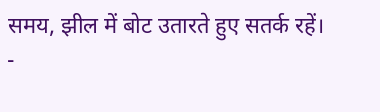समय, झील में बोट उतारते हुए सतर्क रहें।
-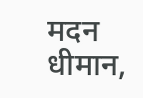मदन धीमान,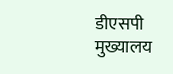डीएसपी मुख्यालय